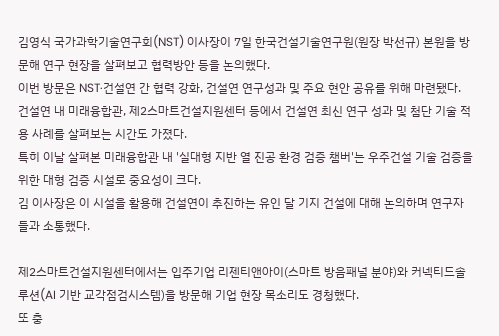김영식 국가과학기술연구회(NST) 이사장이 7일 한국건설기술연구원(원장 박선규) 본원을 방문해 연구 현장을 살펴보고 협력방안 등을 논의했다.
이번 방문은 NST·건설연 간 협력 강화, 건설연 연구성과 및 주요 현안 공유를 위해 마련됐다.
건설연 내 미래융합관, 제2스마트건설지원센터 등에서 건설연 최신 연구 성과 및 첨단 기술 적용 사례를 살펴보는 시간도 가졌다.
특히 이날 살펴본 미래융합관 내 '실대형 지반 열 진공 환경 검증 챔버'는 우주건설 기술 검증을 위한 대형 검증 시설로 중요성이 크다.
김 이사장은 이 시설을 활용해 건설연이 추진하는 유인 달 기지 건설에 대해 논의하며 연구자들과 소통했다.

제2스마트건설지원센터에서는 입주기업 리젠티앤아이(스마트 방음패널 분야)와 커넥티드솔루션(AI 기반 교각점검시스템)을 방문해 기업 현장 목소리도 경청했다.
또 충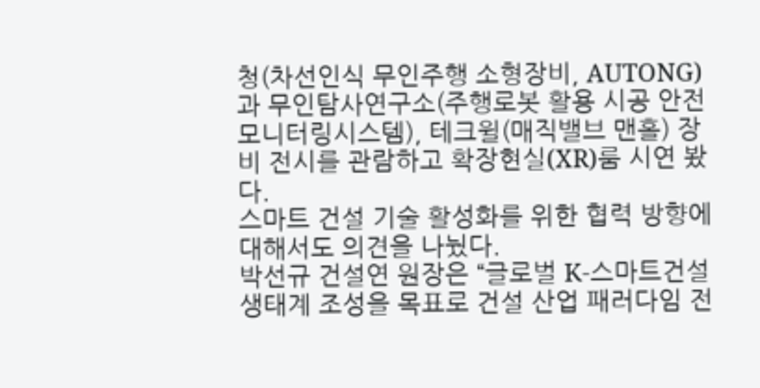청(차선인식 무인주행 소형장비, AUTONG)과 무인탐사연구소(주행로봇 활용 시공 안전모니터링시스템), 테크윌(매직밸브 맨홀) 장비 전시를 관람하고 확장현실(XR)룸 시연 봤다.
스마트 건설 기술 활성화를 위한 협력 방향에 대해서도 의견을 나눴다.
박선규 건설연 원장은 “글로벌 K-스마트건설 생태계 조성을 목표로 건설 산업 패러다임 전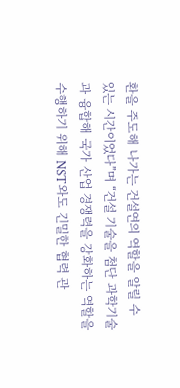환을 주도해 나가는 건설연의 역할을 알릴 수 있는 시간이었다”며 “건설 기술을 첨단 과학기술과 융합해 국가 산업 경쟁력을 강화하는 역할을 수행하기 위해 NST와도 긴밀한 협력 관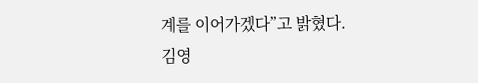계를 이어가겠다”고 밝혔다.
김영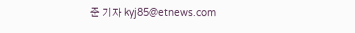준 기자 kyj85@etnews.com